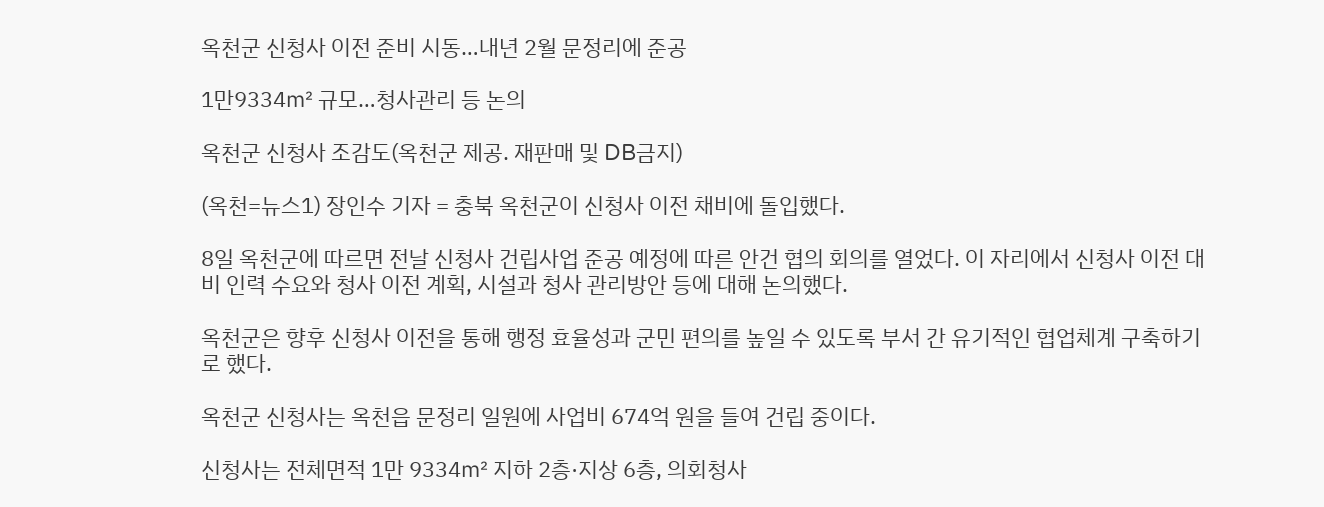옥천군 신청사 이전 준비 시동…내년 2월 문정리에 준공

1만9334㎡ 규모…청사관리 등 논의

옥천군 신청사 조감도(옥천군 제공. 재판매 및 DB금지)

(옥천=뉴스1) 장인수 기자 = 충북 옥천군이 신청사 이전 채비에 돌입했다.

8일 옥천군에 따르면 전날 신청사 건립사업 준공 예정에 따른 안건 협의 회의를 열었다. 이 자리에서 신청사 이전 대비 인력 수요와 청사 이전 계획, 시설과 청사 관리방안 등에 대해 논의했다.

옥천군은 향후 신청사 이전을 통해 행정 효율성과 군민 편의를 높일 수 있도록 부서 간 유기적인 협업체계 구축하기로 했다.

옥천군 신청사는 옥천읍 문정리 일원에 사업비 674억 원을 들여 건립 중이다.

신청사는 전체면적 1만 9334㎡ 지하 2층·지상 6층, 의회청사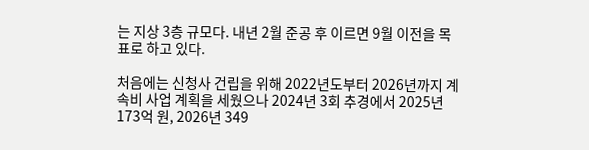는 지상 3층 규모다. 내년 2월 준공 후 이르면 9월 이전을 목표로 하고 있다.

처음에는 신청사 건립을 위해 2022년도부터 2026년까지 계속비 사업 계획을 세웠으나 2024년 3회 추경에서 2025년 173억 원, 2026년 349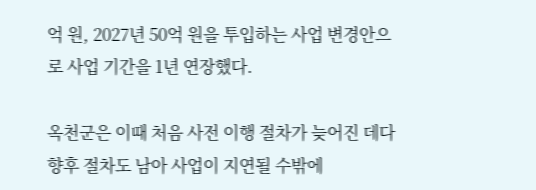억 원, 2027년 50억 원을 투입하는 사업 변경안으로 사업 기간을 1년 연장했다.

옥천군은 이때 처음 사전 이행 절차가 늦어진 데다 향후 절차도 남아 사업이 지연될 수밖에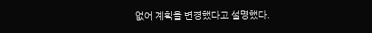없어 계획을 변경했다고 설명했다.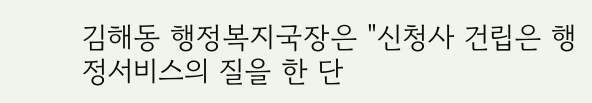김해동 행정복지국장은 "신청사 건립은 행정서비스의 질을 한 단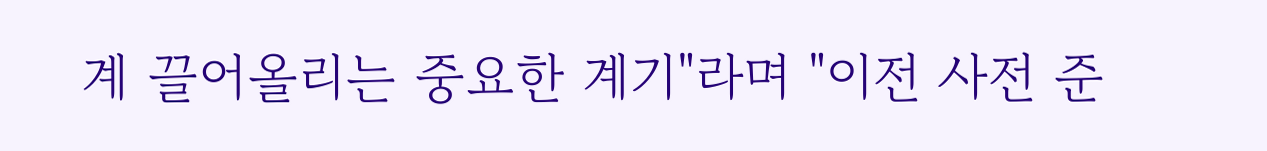계 끌어올리는 중요한 계기"라며 "이전 사전 준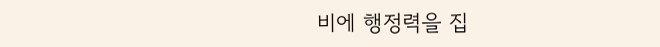비에 행정력을 집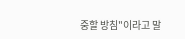중할 방침"이라고 말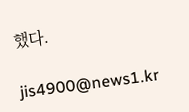했다.

jis4900@news1.kr